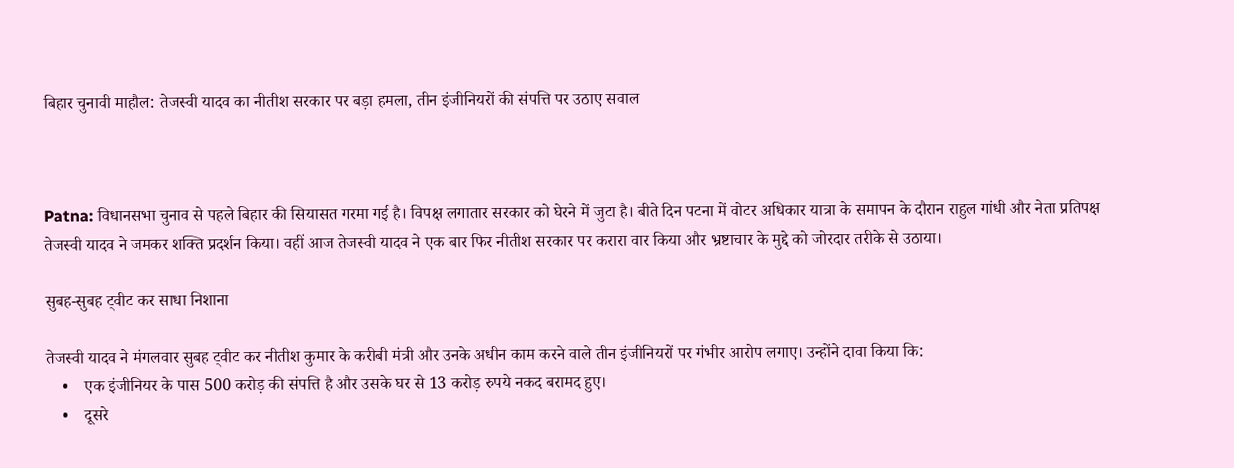बिहार चुनावी माहौल: तेजस्वी यादव का नीतीश सरकार पर बड़ा हमला, तीन इंजीनियरों की संपत्ति पर उठाए सवाल



Patna: विधानसभा चुनाव से पहले बिहार की सियासत गरमा गई है। विपक्ष लगातार सरकार को घेरने में जुटा है। बीते दिन पटना में वोटर अधिकार यात्रा के समापन के दौरान राहुल गांधी और नेता प्रतिपक्ष तेजस्वी यादव ने जमकर शक्ति प्रदर्शन किया। वहीं आज तेजस्वी यादव ने एक बार फिर नीतीश सरकार पर करारा वार किया और भ्रष्टाचार के मुद्दे को जोरदार तरीके से उठाया।

सुबह-सुबह ट्वीट कर साधा निशाना

तेजस्वी यादव ने मंगलवार सुबह ट्वीट कर नीतीश कुमार के करीबी मंत्री और उनके अधीन काम करने वाले तीन इंजीनियरों पर गंभीर आरोप लगाए। उन्होंने दावा किया कि:
    •    एक इंजीनियर के पास 500 करोड़ की संपत्ति है और उसके घर से 13 करोड़ रुपये नकद बरामद हुए।
    •    दूसरे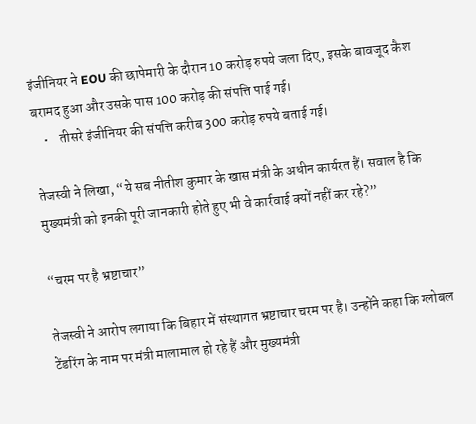इंजीनियर ने EOU की छापेमारी के दौरान 10 करोड़ रुपये जला दिए, इसके बावजूद कैश बरामद हुआ और उसके पास 100 करोड़ की संपत्ति पाई गई।
    •    तीसरे इंजीनियर की संपत्ति करीब 300 करोड़ रुपये बताई गई।

तेजस्वी ने लिखा, “ये सब नीतीश कुमार के खास मंत्री के अधीन कार्यरत हैं। सवाल है कि मुख्यमंत्री को इनकी पूरी जानकारी होते हुए भी वे कार्रवाई क्यों नहीं कर रहे?”

“चरम पर है भ्रष्टाचार”

तेजस्वी ने आरोप लगाया कि बिहार में संस्थागत भ्रष्टाचार चरम पर है। उन्होंने कहा कि ग्लोबल टेंडरिंग के नाम पर मंत्री मालामाल हो रहे हैं और मुख्यमंत्री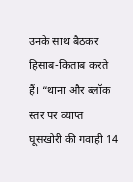उनके साथ बैठकर हिसाब-किताब करते हैं। “थाना और ब्लॉक स्तर पर व्याप्त घूसखोरी की गवाही 14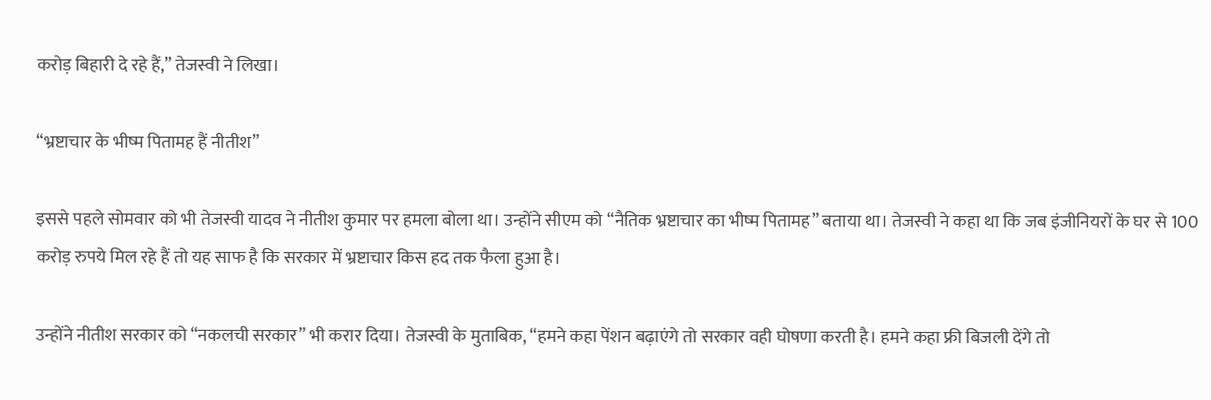करोड़ बिहारी दे रहे हैं,” तेजस्वी ने लिखा।

“भ्रष्टाचार के भीष्म पितामह हैं नीतीश”

इससे पहले सोमवार को भी तेजस्वी यादव ने नीतीश कुमार पर हमला बोला था। उन्होंने सीएम को “नैतिक भ्रष्टाचार का भीष्म पितामह” बताया था। तेजस्वी ने कहा था कि जब इंजीनियरों के घर से 100 करोड़ रुपये मिल रहे हैं तो यह साफ है कि सरकार में भ्रष्टाचार किस हद तक फैला हुआ है।

उन्होंने नीतीश सरकार को “नकलची सरकार” भी करार दिया। तेजस्वी के मुताबिक, “हमने कहा पेंशन बढ़ाएंगे तो सरकार वही घोषणा करती है। हमने कहा फ्री बिजली देंगे तो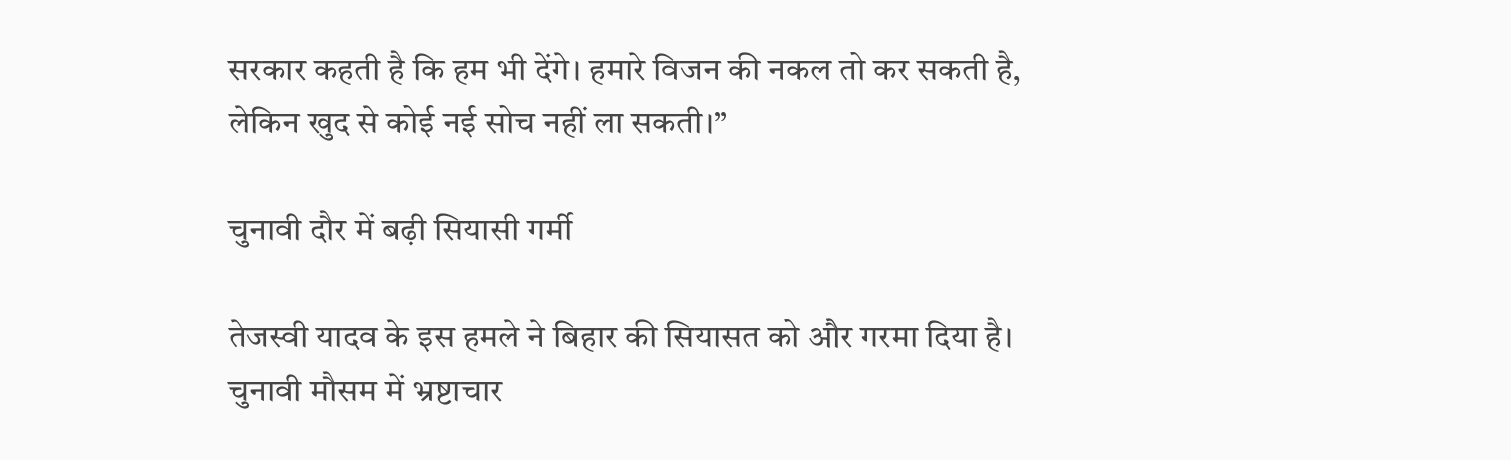सरकार कहती है कि हम भी देंगे। हमारे विजन की नकल तो कर सकती है, लेकिन खुद से कोई नई सोच नहीं ला सकती।”

चुनावी दौर में बढ़ी सियासी गर्मी

तेजस्वी यादव के इस हमले ने बिहार की सियासत को और गरमा दिया है। चुनावी मौसम में भ्रष्टाचार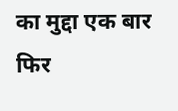का मुद्दा एक बार फिर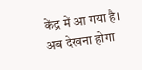केंद्र में आ गया है। अब देखना होगा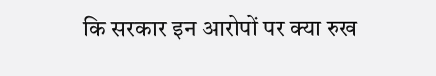कि सरकार इन आरोपों पर क्या रुख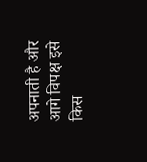अपनाती है और आगे विपक्ष इसे किस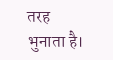तरह भुनाता है।